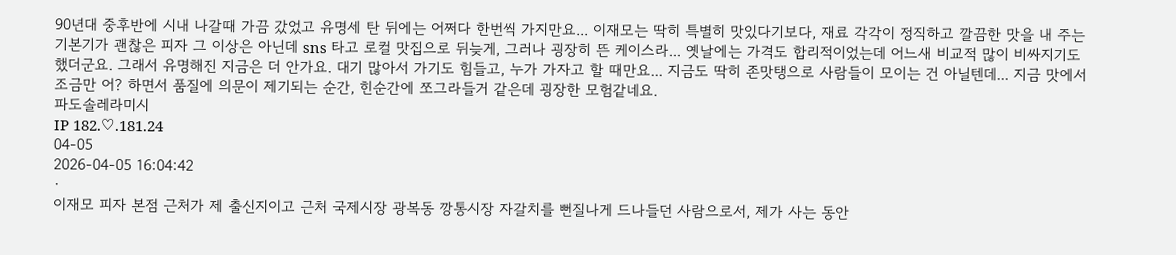90년대 중후반에 시내 나갈때 가끔 갔었고 유명세 탄 뒤에는 어쩌다 한번씩 가지만요... 이재모는 딱히 특별히 맛있다기보다, 재료 각각이 정직하고 깔끔한 맛을 내 주는 기본기가 괜찮은 피자 그 이상은 아닌데 sns 타고 로컬 맛집으로 뒤늦게, 그러나 굉장히 뜬 케이스라... 옛날에는 가격도 합리적이었는데 어느새 비교적 많이 비싸지기도 했더군요. 그래서 유명해진 지금은 더 안가요. 대기 많아서 가기도 힘들고, 누가 가자고 할 때만요... 지금도 딱히 존맛탱으로 사람들이 모이는 건 아닐텐데... 지금 맛에서 조금만 어? 하면서 품질에 의문이 제기되는 순간, 힌순간에 쪼그라들거 같은데 굉장한 모험같네요.
파도솔레라미시
IP 182.♡.181.24
04-05
2026-04-05 16:04:42
·
이재모 피자 본점 근처가 제 출신지이고 근처 국제시장 광복동 깡통시장 자갈치를 뻔질나게 드나들던 사람으로서, 제가 사는 동안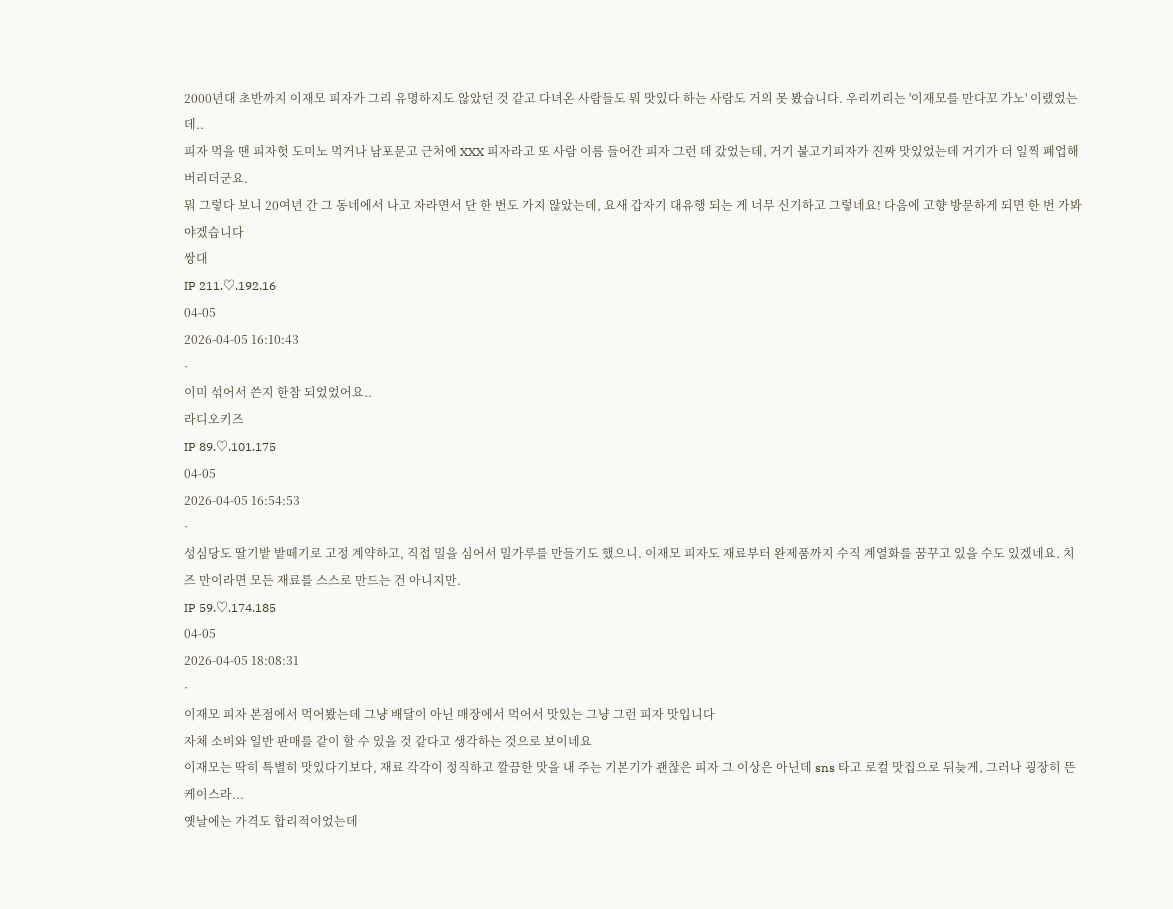2000년대 초반까지 이재모 피자가 그리 유명하지도 않았던 것 같고 다녀온 사람들도 뭐 맛있다 하는 사람도 거의 못 봤습니다. 우리끼리는 '이재모를 만다꼬 가노' 이랬었는데..
피자 먹을 땐 피자헛 도미노 먹거나 남포문고 근처에 XXX 피자라고 또 사람 이름 들어간 피자 그런 데 갔었는데, 거기 불고기피자가 진짜 맛있었는데 거기가 더 일찍 폐업해버리더군요.
뭐 그렇다 보니 20여년 간 그 동네에서 나고 자라면서 단 한 번도 가지 않았는데, 요새 갑자기 대유행 되는 게 너무 신기하고 그렇네요! 다음에 고향 방문하게 되면 한 번 가봐야겠습니다
쌍대
IP 211.♡.192.16
04-05
2026-04-05 16:10:43
·
이미 섞어서 쓴지 한참 되었었어요..
라디오키즈
IP 89.♡.101.175
04-05
2026-04-05 16:54:53
·
성심당도 딸기밭 밭떼기로 고정 계약하고, 직접 밀을 심어서 밀가루를 만들기도 했으니. 이재모 피자도 재료부터 완제품까지 수직 계열화를 꿈꾸고 있을 수도 있겠네요. 치즈 만이라면 모든 재료를 스스로 만드는 건 아니지만.
IP 59.♡.174.185
04-05
2026-04-05 18:08:31
·
이재모 피자 본점에서 먹어봤는데 그냥 배달이 아닌 매장에서 먹어서 맛있는 그냥 그런 피자 맛입니다
자체 소비와 일반 판매를 같이 할 수 있을 것 같다고 생각하는 것으로 보이네요
이재모는 딱히 특별히 맛있다기보다, 재료 각각이 정직하고 깔끔한 맛을 내 주는 기본기가 괜찮은 피자 그 이상은 아닌데 sns 타고 로컬 맛집으로 뒤늦게, 그러나 굉장히 뜬 케이스라...
옛날에는 가격도 합리적이었는데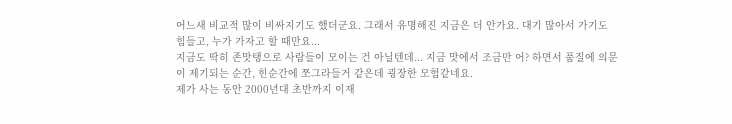어느새 비교적 많이 비싸지기도 했더군요. 그래서 유명해진 지금은 더 안가요. 대기 많아서 가기도 힘들고, 누가 가자고 할 때만요...
지금도 딱히 존맛탱으로 사람들이 모이는 건 아닐텐데... 지금 맛에서 조금만 어? 하면서 품질에 의문이 제기되는 순간, 힌순간에 쪼그라들거 같은데 굉장한 모험같네요.
제가 사는 동안 2000년대 초반까지 이재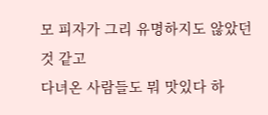모 피자가 그리 유명하지도 않았던 것 같고
다녀온 사람들도 뭐 맛있다 하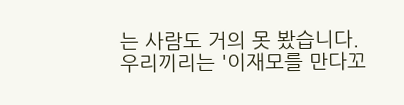는 사람도 거의 못 봤습니다.
우리끼리는 '이재모를 만다꼬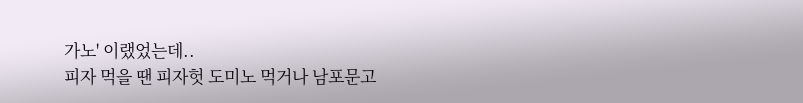가노' 이랬었는데..
피자 먹을 땐 피자헛 도미노 먹거나 남포문고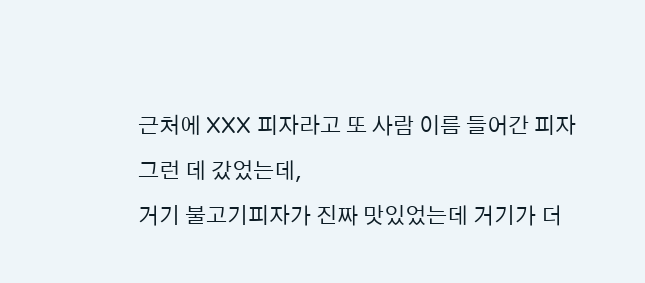근처에 XXX 피자라고 또 사람 이름 들어간 피자 그런 데 갔었는데,
거기 불고기피자가 진짜 맛있었는데 거기가 더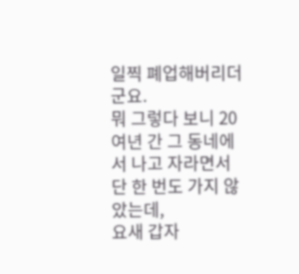일찍 폐업해버리더군요.
뭐 그렇다 보니 20여년 간 그 동네에서 나고 자라면서 단 한 번도 가지 않았는데,
요새 갑자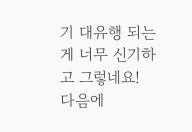기 대유행 되는 게 너무 신기하고 그렇네요!
다음에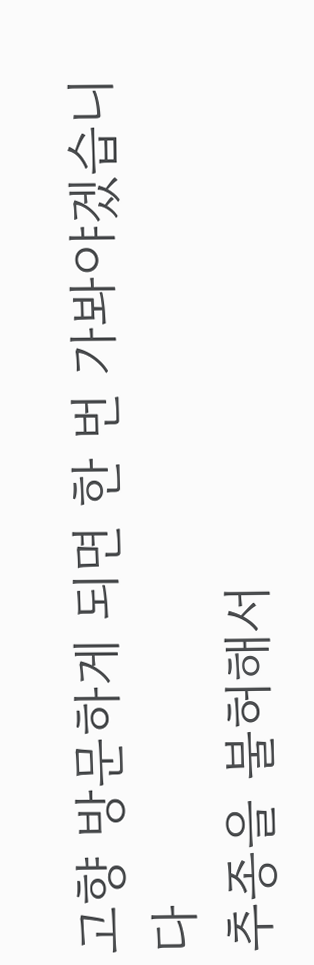고향 방문하게 되면 한 번 가봐야겠습니다
추종을 불허해서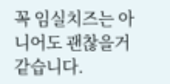꼭 임실치즈는 아니어도 괜찮을거 같습니다.